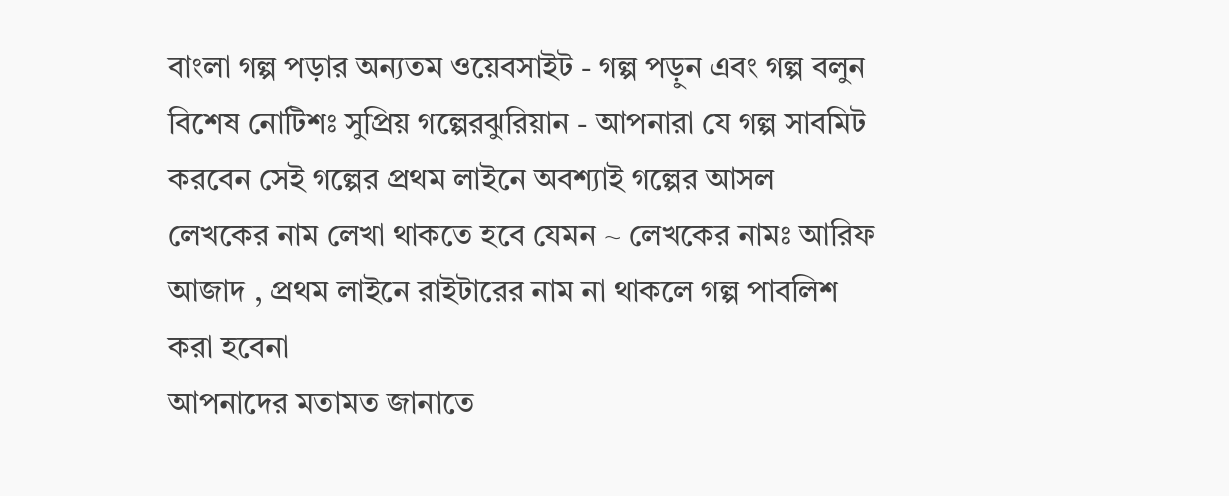বাংলা গল্প পড়ার অন্যতম ওয়েবসাইট - গল্প পড়ুন এবং গল্প বলুন
বিশেষ নোটিশঃ সুপ্রিয় গল্পেরঝুরিয়ান - আপনারা যে গল্প সাবমিট করবেন সেই গল্পের প্রথম লাইনে অবশ্যাই গল্পের আসল লেখকের নাম লেখা থাকতে হবে যেমন ~ লেখকের নামঃ আরিফ আজাদ , প্রথম লাইনে রাইটারের নাম না থাকলে গল্প পাবলিশ করা হবেনা
আপনাদের মতামত জানাতে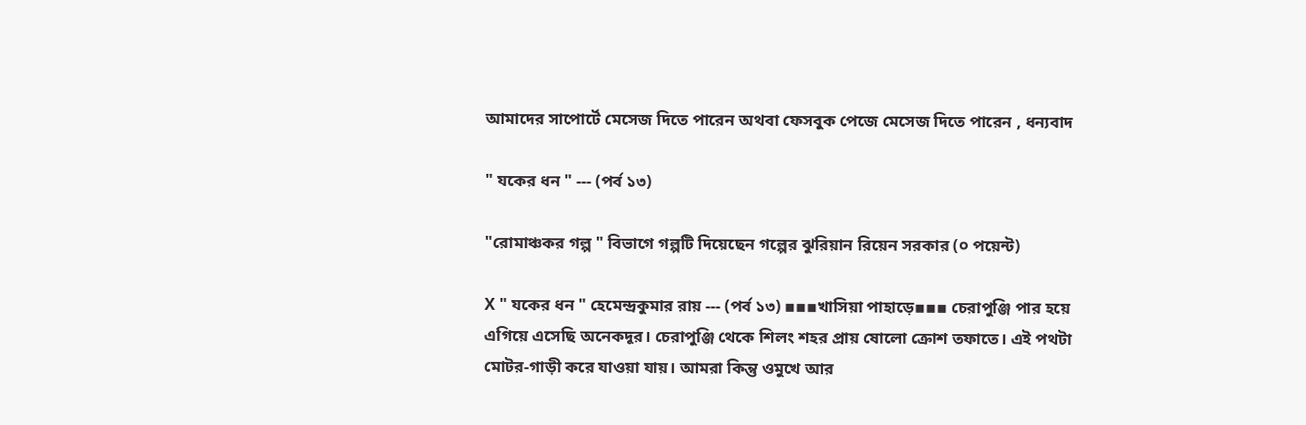আমাদের সাপোর্টে মেসেজ দিতে পারেন অথবা ফেসবুক পেজে মেসেজ দিতে পারেন , ধন্যবাদ

" যকের ধন " --- (পর্ব ১৩)

"রোমাঞ্চকর গল্প " বিভাগে গল্পটি দিয়েছেন গল্পের ঝুরিয়ান রিয়েন সরকার (০ পয়েন্ট)

X " যকের ধন " হেমেন্দ্রকুমার রায় --- (পর্ব ১৩) ▪▪▪খাসিয়া পাহাড়ে▪▪▪ চেরাপুঞ্জি পার হয়ে এগিয়ে এসেছি অনেকদূর। চেরাপুঞ্জি থেকে শিলং শহর প্রায় ষোলো ক্রোশ তফাতে। এই পথটা মোটর-গাড়ী করে যাওয়া যায়। আমরা কিন্তু ওমুখে আর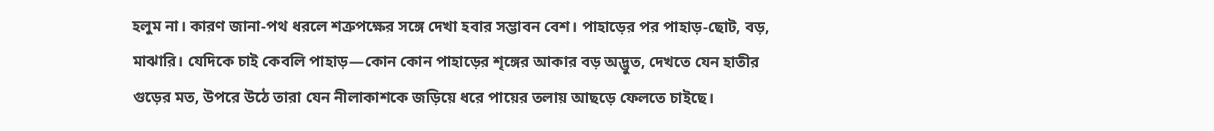হলুম না। কারণ জানা-পথ ধরলে শত্রুপক্ষের সঙ্গে দেখা হবার সম্ভাবন বেশ। পাহাড়ের পর পাহাড়-ছোট, বড়, মাঝারি। যেদিকে চাই কেবলি পাহাড়—কোন কোন পাহাড়ের শৃঙ্গের আকার বড় অদ্ভুত, দেখতে যেন হাতীর গুড়ের মত, উপরে উঠে তারা যেন নীলাকাশকে জড়িয়ে ধরে পায়ের তলায় আছড়ে ফেলতে চাইছে।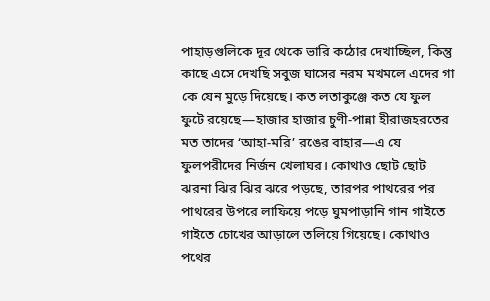পাহাড়গুলিকে দূর থেকে ভারি কঠোর দেখাচ্ছিল, কিন্তু কাছে এসে দেখছি সবুজ ঘাসের নরম মখমলে এদের গা কে যেন মুড়ে দিয়েছে। কত লতাকুঞ্জে কত যে ফুল ফুটে রয়েছে—হাজার হাজার চুণী-পান্না হীরাজহরতের মত তাদের ‘আহা-মরি’ রঙের বাহার—এ যে ফুলপরীদের নির্জন খেলাঘর। কোথাও ছোট ছোট ঝরনা ঝির ঝির ঝরে পড়ছে, তারপর পাথরের পর পাথরের উপরে লাফিয়ে পড়ে ঘুমপাড়ানি গান গাইতে গাইতে চোখের আড়ালে তলিয়ে গিয়েছে। কোথাও পথের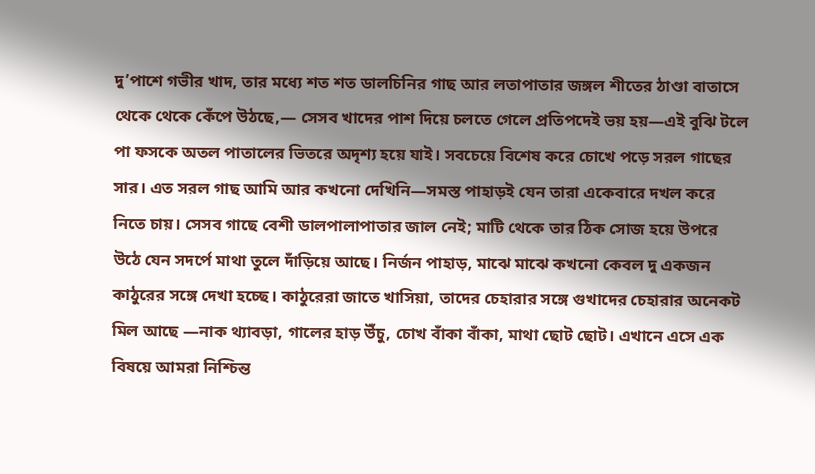দু’পাশে গভীর খাদ, তার মধ্যে শত শত ডালচিনির গাছ আর লতাপাতার জঙ্গল শীতের ঠাণ্ডা বাতাসে থেকে থেকে কেঁপে উঠছে,— সেসব খাদের পাশ দিয়ে চলতে গেলে প্রতিপদেই ভয় হয়—এই বুঝি টলে পা ফসকে অতল পাতালের ভিতরে অদৃশ্য হয়ে যাই। সবচেয়ে বিশেষ করে চোখে পড়ে সরল গাছের সার। এত সরল গাছ আমি আর কখনো দেখিনি—সমস্ত পাহাড়ই যেন তারা একেবারে দখল করে নিতে চায়। সেসব গাছে বেশী ডালপালাপাতার জাল নেই; মাটি থেকে তার ঠিক সোজ হয়ে উপরে উঠে যেন সদৰ্পে মাথা তুলে দাঁড়িয়ে আছে। নির্জন পাহাড়, মাঝে মাঝে কখনো কেবল দু একজন কাঠুরের সঙ্গে দেখা হচ্ছে। কাঠুরেরা জাতে খাসিয়া, তাদের চেহারার সঙ্গে গুখাদের চেহারার অনেকট মিল আছে —নাক থ্যাবড়া, গালের হাড় উঁচু, চোখ বাঁকা বাঁকা, মাথা ছোট ছোট। এখানে এসে এক বিষয়ে আমরা নিশ্চিন্ত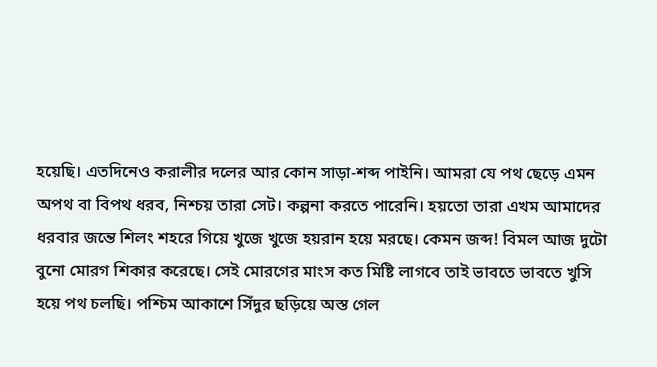হয়েছি। এতদিনেও করালীর দলের আর কোন সাড়া-শব্দ পাইনি। আমরা যে পথ ছেড়ে এমন অপথ বা বিপথ ধরব, নিশ্চয় তারা সেট। কল্পনা করতে পারেনি। হয়তো তারা এখম আমাদের ধরবার জন্তে শিলং শহরে গিয়ে খুজে খুজে হয়রান হয়ে মরছে। কেমন জব্দ! বিমল আজ দুটো বুনো মোরগ শিকার করেছে। সেই মোরগের মাংস কত মিষ্টি লাগবে তাই ভাবতে ভাবতে খুসি হয়ে পথ চলছি। পশ্চিম আকাশে সিঁদুর ছড়িয়ে অস্ত গেল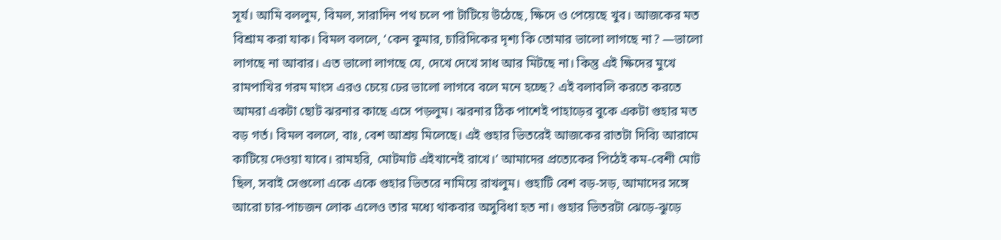সূর্য। আমি বললুম, বিমল, সারাদিন পথ চলে পা টাটিয়ে উঠেছে, ক্ষিদে ও পেয়েছে খুব। আজকের মত বিশ্রাম করা যাক। বিমল বললে, ‘কেন কুমার, চারিদিকের দৃশ্য কি তোমার ভালো লাগছে না? —ভালো লাগছে না আবার। এত ভালো লাগছে যে, দেখে দেখে সাধ আর মিটছে না। কিন্তু এই ক্ষিদের মুখে রামপাখির গরম মাংস এরও চেয়ে ঢের ভালো লাগবে বলে মনে হচ্ছে? এই বলাবলি করতে করতে আমরা একটা ছোট ঝরনার কাছে এসে পড়লুম। ঝরনার ঠিক পাশেই পাহাড়ের বুকে একটা গুহার মত বড় গর্ত। বিমল বললে, বাঃ, বেশ আশ্রয় মিলেছে। এই গুহার ভিতরেই আজকের রাতটা দিব্যি আরামে কাটিয়ে দেওয়া যাবে। রামহরি, মোটমাট এইখানেই রাখে।’ আমাদের প্রত্যেকের পিঠেই কম-বেশী মোট ছিল, সবাই সেগুলো একে একে গুহার ভিতরে নামিয়ে রাখলুম। গুহাটি বেশ বড়-সড়, আমাদের সঙ্গে আরো চার-পাচজন লোক এলেও তার মধ্যে থাকবার অসুবিধা হত না। গুহার ভিতরটা ঝেড়ে-ঝুড়ে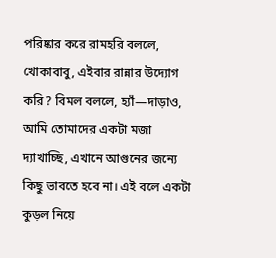পরিষ্কার করে রামহরি বললে, খোকাবাবু, এইবার রান্নার উদ্যোগ করি? বিমল বললে, হ্যাঁ—দাড়াও, আমি তোমাদের একটা মজা দ্যাখাচ্ছি, এখানে আগুনের জন্যে কিছু ভাবতে হবে না। এই বলে একটা কুড়ল নিয়ে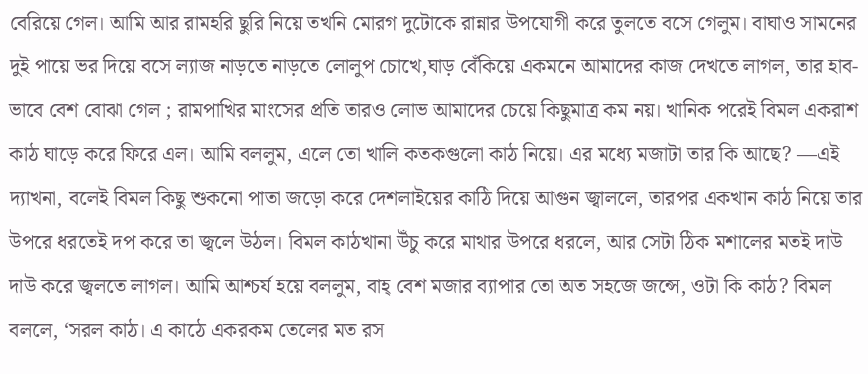বেরিয়ে গেল। আমি আর রামহরি ছুরি নিয়ে তখনি মোরগ দুটোকে রান্নার উপযোগী করে তুলতে বসে গেলুম। বাঘাও সামনের দুই পায়ে ভর দিয়ে বসে ল্যাজ নাড়তে নাড়তে লোলুপ চোখে,ঘাড় বেঁকিয়ে একমনে আমাদের কাজ দেখতে লাগল, তার হাব-ভাবে বেশ বোঝা গেল ; রামপাখির মাংসের প্রতি তারও লোভ আমাদের চেয়ে কিছুমাত্র কম নয়। খানিক পরেই বিমল একরাশ কাঠ ঘাড়ে করে ফিরে এল। আমি বললুম, এলে তো খালি কতকগুলো কাঠ নিয়ে। এর মধ্যে মজাটা তার কি আছে? —এই দ্যাখনা, বলেই বিমল কিছু শুকনো পাতা জড়ো করে দেশলাইয়ের কাঠি দিয়ে আগুন জ্বাললে, তারপর একখান কাঠ নিয়ে তার উপরে ধরতেই দপ করে তা জ্বলে উঠল। বিমল কাঠখানা উঁচু করে মাথার উপরে ধরলে, আর সেটা ঠিক মশালের মতই দাউ দাউ করে জ্বলতে লাগল। আমি আশ্চর্য হয়ে বললুম, বাহ্‌ বেশ মজার ব্যাপার তো অত সহজে জন্সে, ওটা কি কাঠ? বিমল বললে, ‘সরল কাঠ। এ কাঠে একরকম তেলের মত রস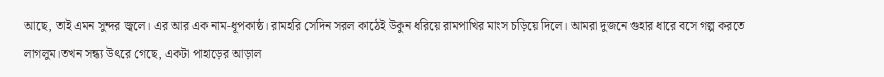আছে, তাই এমন সুন্দর জ্বলে। এর আর এক নাম-ধূপকাষ্ঠ। রামহরি সেদিন সরল কাঠেই উকুন ধরিয়ে রামপাখির মাংস চড়িয়ে দিলে। আমরা দুজনে গুহার ধারে বসে গল্প করতে লাগলুম।তখন সন্ধ্য উৎরে গেছে, একটা পাহাড়ের আড়াল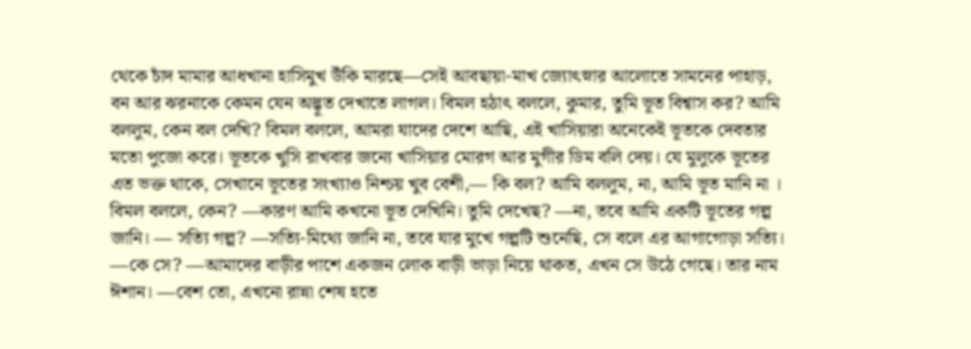থেকে চাঁদ মামার আধখানা হাসিমুখ উঁকি মারছে—সেই আবছায়া-মাখ জ্যোৎস্নার আলোতে সামনের পাহাড়, বন আর ঝরনাকে কেমন যেন অদ্ভূত দেখাতে লাগল। বিমল হঠাৎ বললে, কুমার, তুমি ভূত বিশ্বাস কর? আমি বললুম, কেন বল দেখি? বিমল বললে, আমরা যাদের দেশে আছি, এই খাসিয়ারা অনেকেই ভূতকে দেবতার মতো পুজো করে। ভূতকে খুসি রাখবার জন্যে খাসিয়ার মোরগ আর মুগীর ডিম বলি দেয়। যে মুলুকে ভূতের এত ভক্ত থাকে, সেখানে ভূতের সংখ্যাও নিশ্চয় খুব বেশী,— কি বল? আমি বললুম, না, আমি ভূত মানি না । বিমল বললে, কেন? —কারণ আমি কখনো ভূত দেখিনি। তুমি দেখেছ? —না, তবে আমি একটি ভূতের গল্প জানি। — সত্যি গল্প? —সত্যি-মিথ্যে জানি না, তবে যার মুখে গল্পটি শুনেছি, সে বলে এর আগাগোড়া সত্যি। —কে সে? —আমাদের বাড়ীর পাশে একজন লোক বাড়ী ভাড়া নিয়ে থাকত, এখন সে উঠে গেছে। তার নাম ঈশান। —বেশ তো, এখনো রান্না শেষ হতে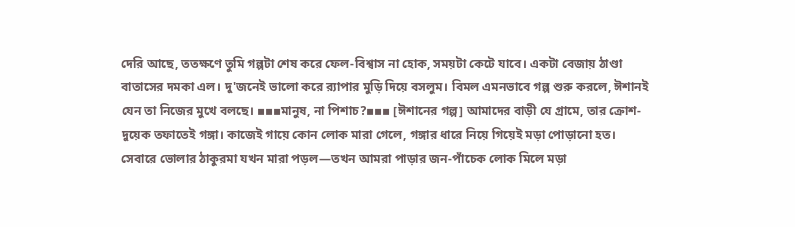দেরি আছে, ততক্ষণে তুমি গল্পটা শেষ করে ফেল-বিশ্বাস না হোক, সময়টা কেটে যাবে। একটা বেজায় ঠাণ্ডা বাতাসের দমকা এল। দু'জনেই ভালো করে র‌্যাপার মুড়ি দিয়ে বসলুম। বিমল এমনভাবে গল্প শুরু করলে, ঈশানই যেন তা নিজের মুখে বলছে। ▪▪▪মানুষ, না পিশাচ?▪▪▪ [ঈশানের গল্প] আমাদের বাড়ী যে গ্রামে, তার ক্রোশ-দুয়েক তফাতেই গঙ্গা। কাজেই গায়ে কোন লোক মারা গেলে, গঙ্গার ধারে নিয়ে গিয়েই মড়া পোড়ানো হত। সেবারে ভোলার ঠাকুরমা যখন মারা পড়ল—তখন আমরা পাড়ার জন-পাঁচেক লোক মিলে মড়া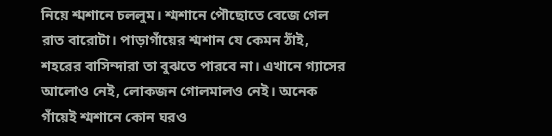নিয়ে শ্মশানে চললুম। শ্মশানে পৌছোতে বেজে গেল রাত বারোটা। পাড়াগাঁয়ের শ্মশান যে কেমন ঠাঁই, শহরের বাসিন্দারা তা বুঝতে পারবে না। এখানে গ্যাসের আলোও নেই, লোকজন গোলমালও নেই। অনেক গাঁয়েই শ্মশানে কোন ঘরও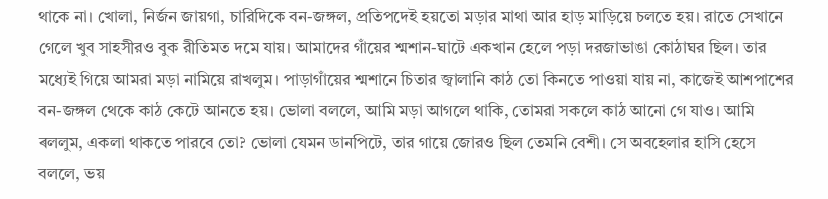থাকে না। খোলা, নির্জন জায়গা, চারিদিকে বন-জঙ্গল, প্রতিপদেই হয়তো মড়ার মাথা আর হাড় মাড়িয়ে চলতে হয়। রাতে সেখানে গেলে খুব সাহসীরও বুক রীতিমত দমে যায়। আমাদের গাঁয়ের শ্মশান-ঘাটে একখান হেলে পড়া দরজাভাঙা কোঠাঘর ছিল। তার মধ্যেই গিয়ে আমরা মড়া নামিয়ে রাখলুম। পাড়াগাঁয়ের শ্মশানে চিতার জ্বালানি কাঠ তো কিনতে পাওয়া যায় না, কাজেই আশপাশের বন-জঙ্গল থেকে কাঠ কেটে আনতে হয়। ভোলা বললে, আমি মড়া আগলে থাকি, তোমরা সকলে কাঠ আনো গে যাও। আমি ৰললুম, একলা থাকতে পারবে তো? ভোলা যেমন ডানপিটে, তার গায়ে জোরও ছিল তেমনি বেশী। সে অবহেলার হাসি হেসে বললে, ভয়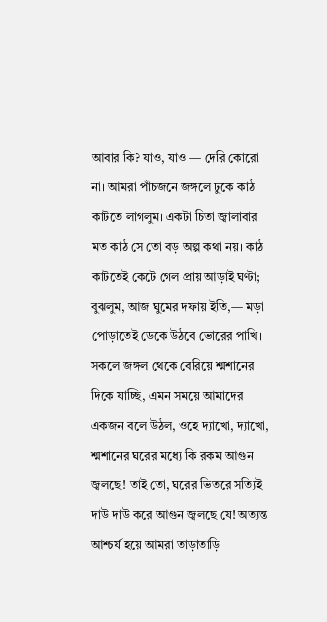আবার কি? যাও, যাও — দেরি কোরো না। আমরা পাঁচজনে জঙ্গলে ঢুকে কাঠ কাটতে লাগলুম। একটা চিতা জ্বালাবার মত কাঠ সে তো বড় অল্প কথা নয়। কাঠ কাটতেই কেটে গেল প্রায় আড়াই ঘণ্টা; বুঝলুম, আজ ঘুমের দফায় ইতি,— মড়া পোড়াতেই ডেকে উঠবে ভোরের পাখি। সকলে জঙ্গল থেকে বেরিয়ে শ্মশানের দিকে যাচ্ছি, এমন সময়ে আমাদের একজন বলে উঠল, ওহে দ্যাখো, দ্যাখো, শ্মশানের ঘরের মধ্যে কি রকম আগুন জ্বলছে! তাই তো, ঘরের ভিতরে সত্যিই দাউ দাউ করে আগুন জ্বলছে যে! অত্যন্ত আশ্চর্য হয়ে আমরা তাড়াতাড়ি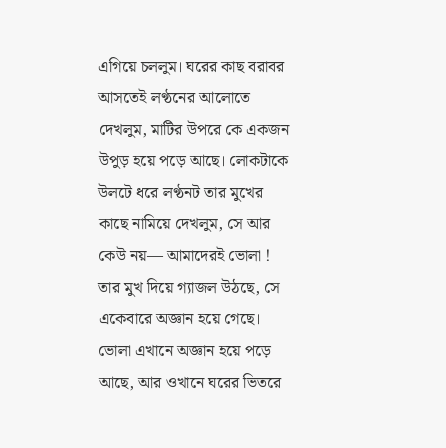এগিয়ে চললুম। ঘরের কাছ বরাবর আসতেই লণ্ঠনের আলোতে দেখলুম, মাটির উপরে কে একজন উপুড় হয়ে পড়ে আছে। লোকটাকে উলটে ধরে লণ্ঠনট তার মুখের কাছে নামিয়ে দেখলুম, সে আর কেউ নয়— আমাদেরই ভোলা ! তার মুখ দিয়ে গ্যাজল উঠছে, সে একেবারে অজ্ঞান হয়ে গেছে। ভোলা এখানে অজ্ঞান হয়ে পড়ে আছে, আর ওখানে ঘরের ভিতরে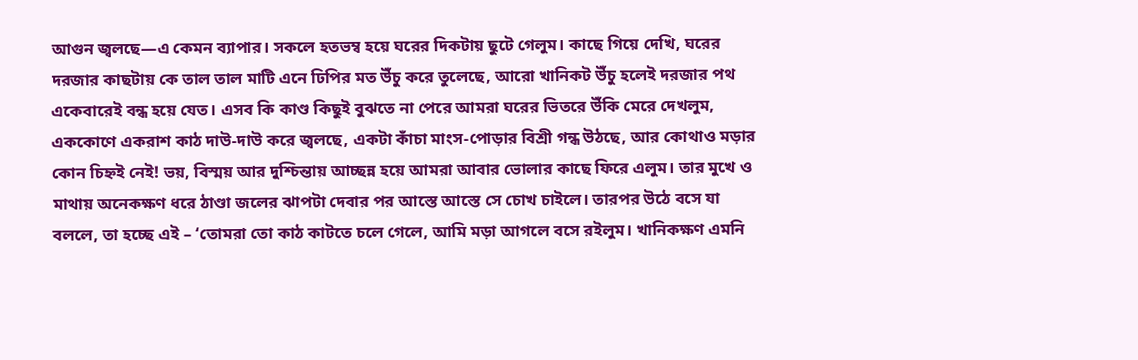আগুন জ্বলছে—এ কেমন ব্যাপার। সকলে হতভম্ব হয়ে ঘরের দিকটায় ছুটে গেলুম। কাছে গিয়ে দেখি, ঘরের দরজার কাছটায় কে তাল তাল মাটি এনে ঢিপির মত উঁচু করে তুলেছে, আরো খানিকট উঁচু হলেই দরজার পথ একেবারেই বন্ধ হয়ে যেত। এসব কি কাণ্ড কিছুই বুঝতে না পেরে আমরা ঘরের ভিতরে উঁকি মেরে দেখলুম, এককোণে একরাশ কাঠ দাউ-দাউ করে জ্বলছে, একটা কাঁচা মাংস-পোড়ার বিশ্ৰী গন্ধ উঠছে, আর কোথাও মড়ার কোন চিহ্নই নেই! ভয়, বিস্ময় আর দুশ্চিন্তায় আচ্ছন্ন হয়ে আমরা আবার ভোলার কাছে ফিরে এলুম। তার মুখে ও মাথায় অনেকক্ষণ ধরে ঠাণ্ডা জলের ঝাপটা দেবার পর আস্তে আস্তে সে চোখ চাইলে। তারপর উঠে বসে যা বললে, তা হচ্ছে এই – ‘তোমরা তো কাঠ কাটতে চলে গেলে, আমি মড়া আগলে বসে রইলুম। খানিকক্ষণ এমনি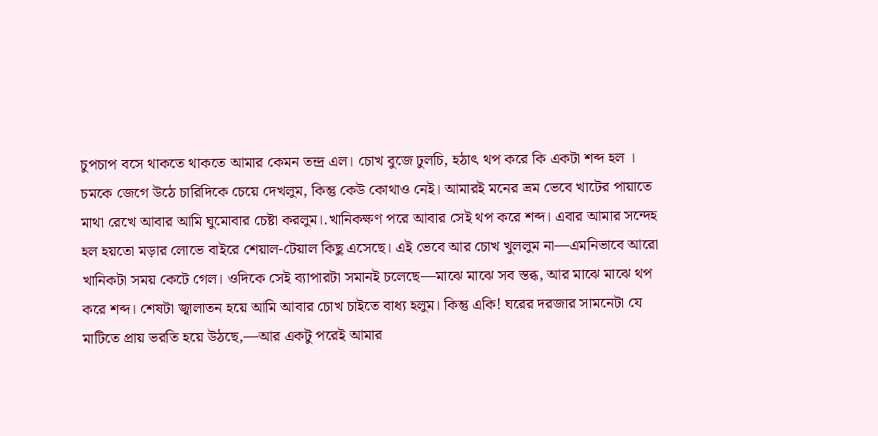চুপচাপ বসে থাকতে থাকতে আমার কেমন তন্দ্র এল। চোখ বুজে ঢুলচি, হঠাৎ থপ করে কি একটা শব্দ হল । চমকে জেগে উঠে চারিদিকে চেয়ে দেখলুম, কিন্তু কেউ কোথাও নেই। আমারই মনের ভ্রম ভেবে খাটের পায়াতে মাথা রেখে আবার আমি ঘুমোবার চেষ্টা করলুম।.খানিকক্ষণ পরে আবার সেই থপ করে শব্দ। এবার আমার সন্দেহ হল হয়তো মড়ার লোভে বাইরে শেয়াল-টেয়াল কিছু এসেছে। এই ভেবে আর চোখ খুললুম না—এমনিভাবে আরো খানিকটা সময় কেটে গেল। ওদিকে সেই ব্যাপারটা সমানই চলেছে—মাঝে মাঝে সব স্তব্ধ, আর মাঝে মাঝে থপ করে শব্দ। শেষটা জ্বালাতন হয়ে আমি আবার চোখ চাইতে বাধ্য হলুম। কিন্তু একি! ঘরের দরজার সামনেটা যে মাটিতে প্রায় ভরতি হয়ে উঠছে,—আর একটু পরেই আমার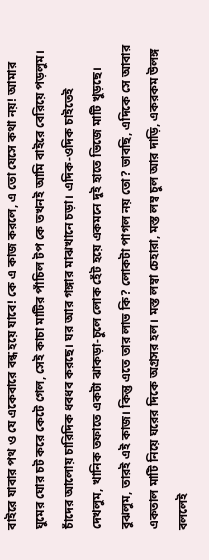বাইরে যাবার পথ ও যে একেবারে বন্ধ হয়ে যাবে! কে এ কাজ করলে, এ তো যেসে কথা নয়! আমার ঘুমের ঘোর চট করে কেটে গেল, সেই কাচা মাটির পাঁচিল টপ কে তখনই আমি বাইরে বেরিয়ে পড়লুম। চাঁদের আলোয় চারিদিক ধবধব করছে। ঘর আর গঙ্গার মাঝখানে চড়া। এদিক-ওদিক চাইতেই দেখলুম, খানিক তফাতে একটা ঝাকড়া-চুলে লোক হেঁট হয়ে একমনে দুই হাতে ভিজে মাটি খুড়ছে। বুঝলুম, তারই এই কাজ। কিন্তু এতে তার লাভ কি? লোকটা পাগল নয় তো? ভাবছি, এদিকে সে আবার একতাল মাটি নিয়ে ঘরের দিকে অগ্রসর হল। মস্ত লম্বা চেহারা, মস্ত লম্ব চুল আর দাড়ি, একরকম উলঙ্গ বললেই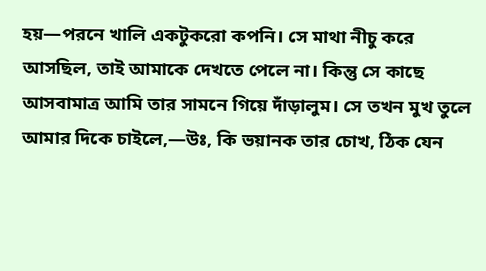হয়—পরনে খালি একটুকরো কপনি। সে মাথা নীচু করে আসছিল, তাই আমাকে দেখতে পেলে না। কিন্তু সে কাছে আসবামাত্র আমি তার সামনে গিয়ে দাঁড়ালুম। সে তখন মুখ তুলে আমার দিকে চাইলে,—উঃ, কি ভয়ানক তার চোখ, ঠিক যেন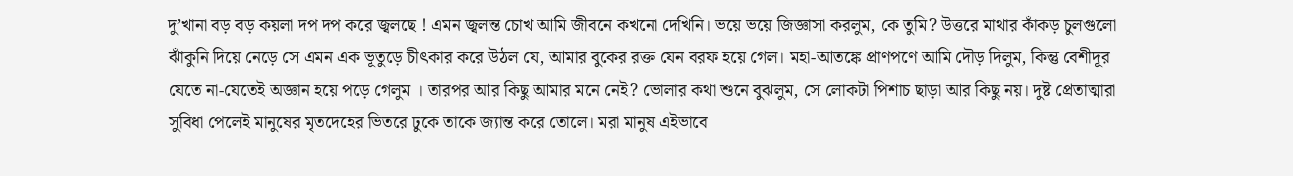দু’খানা বড় বড় কয়লা দপ দপ করে জ্বলছে ! এমন জ্বলন্ত চোখ আমি জীবনে কখনো দেখিনি। ভয়ে ভয়ে জিজ্ঞাসা করলুম, কে তুমি? উত্তরে মাথার কাঁকড় চুলগুলো ঝাঁকুনি দিয়ে নেড়ে সে এমন এক ভূতুড়ে চীৎকার করে উঠল যে, আমার বুকের রক্ত যেন বরফ হয়ে গেল। মহা-আতঙ্কে প্রাণপণে আমি দৌড় দিলুম, কিন্তু বেশীদূর যেতে না-যেতেই অজ্ঞান হয়ে পড়ে গেলুম । তারপর আর কিছু আমার মনে নেই? ভোলার কথা শুনে বুঝলুম, সে লোকটা পিশাচ ছাড়া আর কিছু নয়। দুষ্ট প্রেতাত্মারা সুবিধা পেলেই মানুষের মৃতদেহের ভিতরে ঢুকে তাকে জ্যান্ত করে তোলে। মরা মানুষ এইভাবে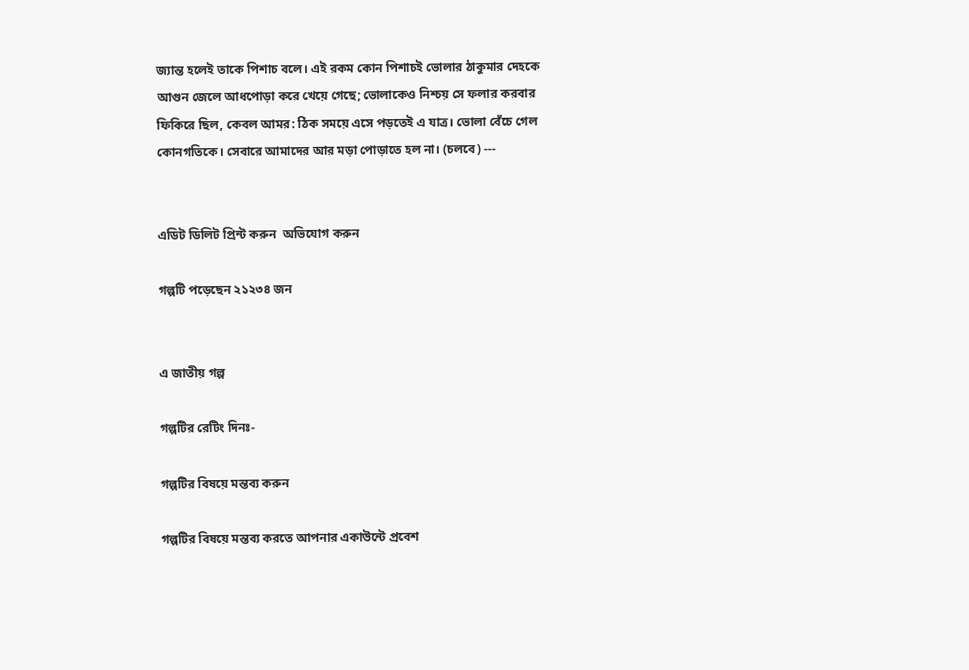জ্যান্ত হলেই তাকে পিশাচ বলে। এই রকম কোন পিশাচই ভোলার ঠাকুমার দেহকে আগুন জেলে আধপোড়া করে খেয়ে গেছে; ভোলাকেও নিশ্চয় সে ফলার করবার ফিকিরে ছিল, কেবল আমর: ঠিক সময়ে এসে পড়তেই এ যাত্র। ভোলা বেঁচে গেল কোনগতিকে। সেবারে আমাদের আর মড়া পোড়াতে হল না। (চলবে) ---


এডিট ডিলিট প্রিন্ট করুন  অভিযোগ করুন

গল্পটি পড়েছেন ২১২৩৪ জন


এ জাতীয় গল্প

গল্পটির রেটিং দিনঃ-

গল্পটির বিষয়ে মন্তব্য করুন

গল্পটির বিষয়ে মন্তব্য করতে আপনার একাউন্টে প্রবেশ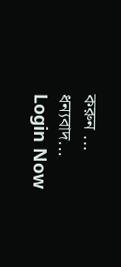করুন ... ধন্যবাদ... Login Now